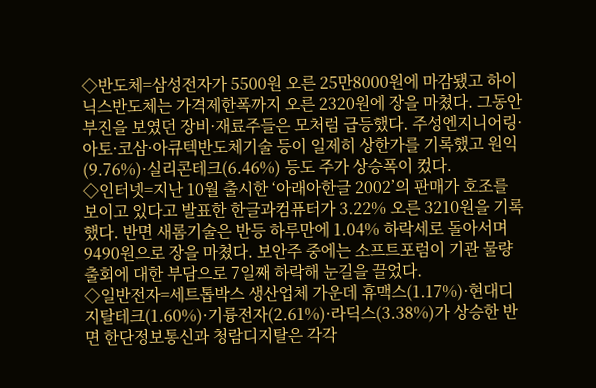◇반도체=삼성전자가 5500원 오른 25만8000원에 마감됐고 하이닉스반도체는 가격제한폭까지 오른 2320원에 장을 마쳤다. 그동안 부진을 보였던 장비·재료주들은 모처럼 급등했다. 주성엔지니어링·아토·코삼·아큐텍반도체기술 등이 일제히 상한가를 기록했고 원익(9.76%)·실리콘테크(6.46%) 등도 주가 상승폭이 컸다.
◇인터넷=지난 10월 출시한 ‘아래아한글 2002’의 판매가 호조를 보이고 있다고 발표한 한글과컴퓨터가 3.22% 오른 3210원을 기록했다. 반면 새롬기술은 반등 하루만에 1.04% 하락세로 돌아서며 9490원으로 장을 마쳤다. 보안주 중에는 소프트포럼이 기관 물량 출회에 대한 부담으로 7일째 하락해 눈길을 끌었다.
◇일반전자=세트톱박스 생산업체 가운데 휴맥스(1.17%)·현대디지탈테크(1.60%)·기륭전자(2.61%)·라딕스(3.38%)가 상승한 반면 한단정보통신과 청람디지탈은 각각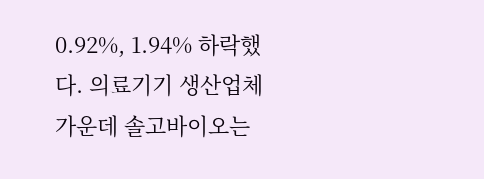0.92%, 1.94% 하락했다. 의료기기 생산업체 가운데 솔고바이오는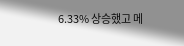6.33% 상승했고 메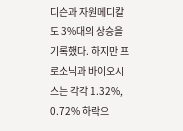디슨과 자원메디칼도 3%대의 상승을 기록했다. 하지만 프로소닉과 바이오시스는 각각 1.32%, 0.72% 하락으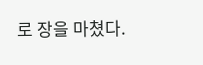로 장을 마쳤다.